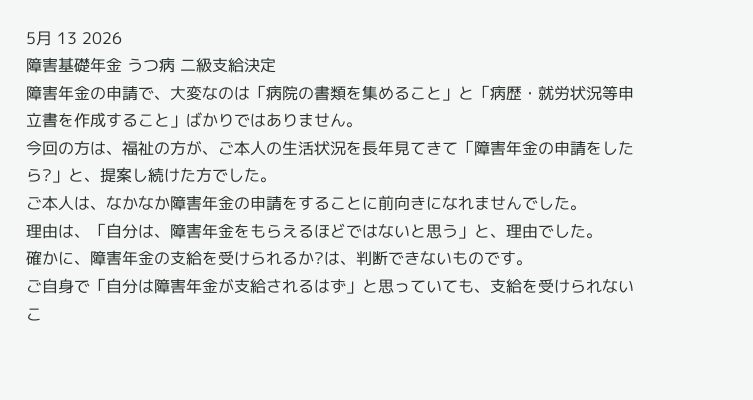5月 13 2026
障害基礎年金 うつ病 二級支給決定
障害年金の申請で、大変なのは「病院の書類を集めること」と「病歴・就労状況等申立書を作成すること」ばかりではありません。
今回の方は、福祉の方が、ご本人の生活状況を長年見てきて「障害年金の申請をしたら?」と、提案し続けた方でした。
ご本人は、なかなか障害年金の申請をすることに前向きになれませんでした。
理由は、「自分は、障害年金をもらえるほどではないと思う」と、理由でした。
確かに、障害年金の支給を受けられるか?は、判断できないものです。
ご自身で「自分は障害年金が支給されるはず」と思っていても、支給を受けられないこ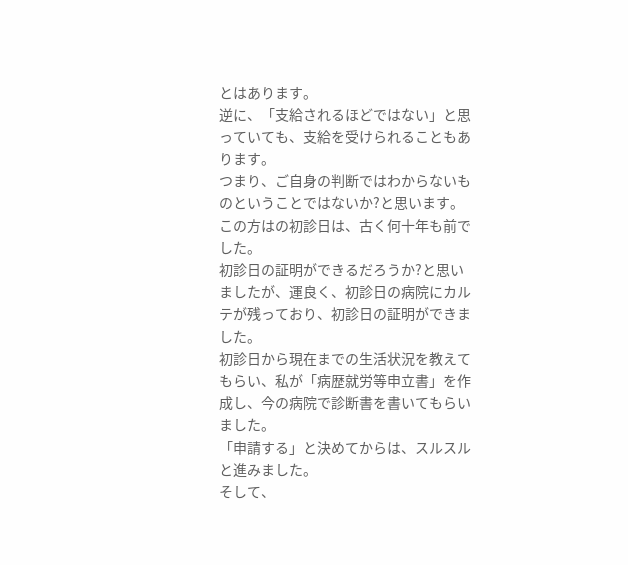とはあります。
逆に、「支給されるほどではない」と思っていても、支給を受けられることもあります。
つまり、ご自身の判断ではわからないものということではないか?と思います。
この方はの初診日は、古く何十年も前でした。
初診日の証明ができるだろうか?と思いましたが、運良く、初診日の病院にカルテが残っており、初診日の証明ができました。
初診日から現在までの生活状況を教えてもらい、私が「病歴就労等申立書」を作成し、今の病院で診断書を書いてもらいました。
「申請する」と決めてからは、スルスルと進みました。
そして、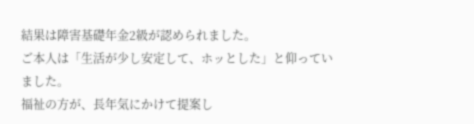結果は障害基礎年金2級が認められました。
ご本人は「生活が少し安定して、ホッとした」と仰っていました。
福祉の方が、長年気にかけて提案し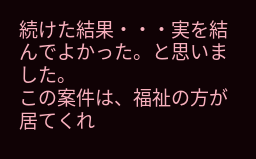続けた結果・・・実を結んでよかった。と思いました。
この案件は、福祉の方が居てくれ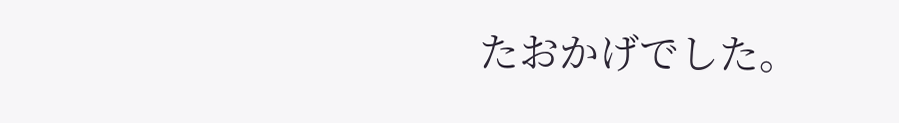たおかげでした。